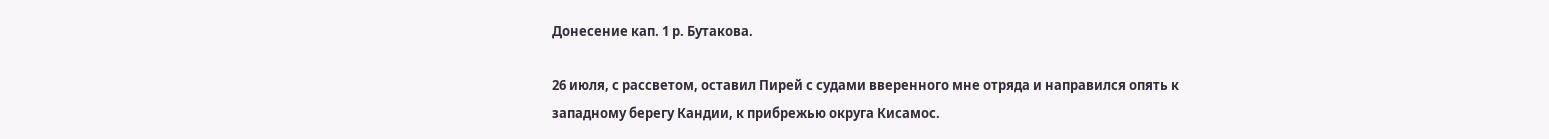Донесение кап. 1 р. Бутакова.

26 июля, с рассветом, оставил Пирей с судами вверенного мне отряда и направился опять к западному берегу Кандии, к прибрежью округа Кисамос.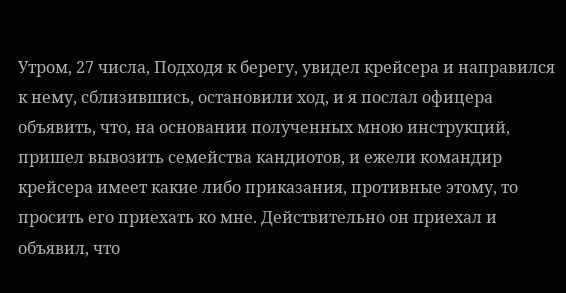Утром, 27 числа, Подходя к берегу, увидел крейсера и направился к нему, сблизившись, остановили ход, и я послал офицера объявить, что, на основании полученных мною инструкций, пришел вывозить семейства кандиотов, и ежели командир крейсера имеет какие либо приказания, противные этому, то просить его приехать ко мне. Действительно он приехал и объявил, что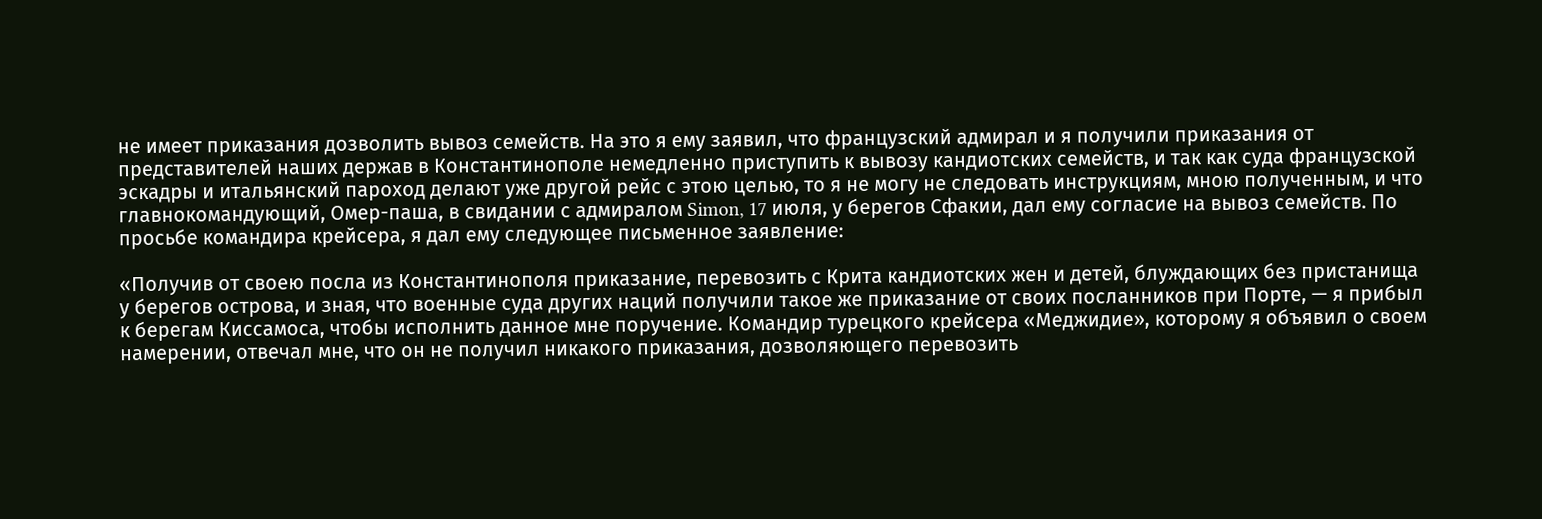не имеет приказания дозволить вывоз семейств. На это я ему заявил, что французский адмирал и я получили приказания от представителей наших держав в Константинополе немедленно приступить к вывозу кандиотских семейств, и так как суда французской эскадры и итальянский пароход делают уже другой рейс с этою целью, то я не могу не следовать инструкциям, мною полученным, и что главнокомандующий, Омер-паша, в свидании с адмиралом Simon, 17 июля, у берегов Сфакии, дал ему согласие на вывоз семейств. По просьбе командира крейсера, я дал ему следующее письменное заявление:

«Получив от своею посла из Константинополя приказание, перевозить с Крита кандиотских жен и детей, блуждающих без пристанища у берегов острова, и зная, что военные суда других наций получили такое же приказание от своих посланников при Порте, — я прибыл к берегам Киссамоса, чтобы исполнить данное мне поручение. Командир турецкого крейсера «Меджидие», которому я объявил о своем намерении, отвечал мне, что он не получил никакого приказания, дозволяющего перевозить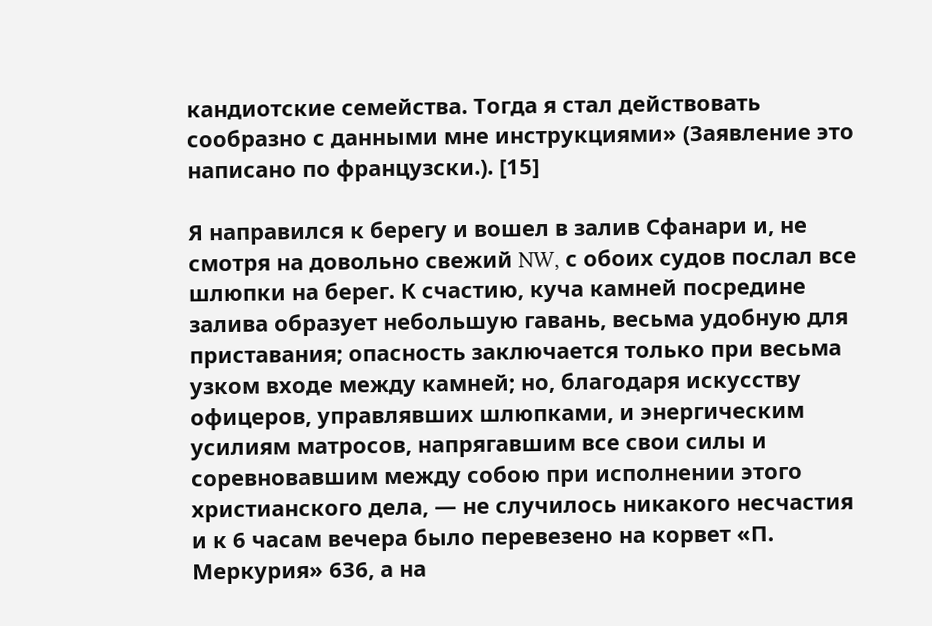кандиотские семейства. Тогда я стал действовать сообразно с данными мне инструкциями» (Заявление это написано по французски.). [15]

Я направился к берегу и вошел в залив Сфанари и, не смотря на довольно свежий NW, с обоих судов послал все шлюпки на берег. К счастию, куча камней посредине залива образует небольшую гавань, весьма удобную для приставания; опасность заключается только при весьма узком входе между камней; но, благодаря искусству офицеров, управлявших шлюпками, и энергическим усилиям матросов, напрягавшим все свои силы и соревновавшим между собою при исполнении этого христианского дела, — не случилось никакого несчастия и к 6 часам вечера было перевезено на корвет «П. Меркурия» 636, а на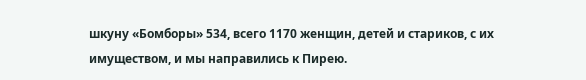шкуну «Бомборы» 534, всего 1170 женщин, детей и стариков, с их имуществом, и мы направились к Пирею.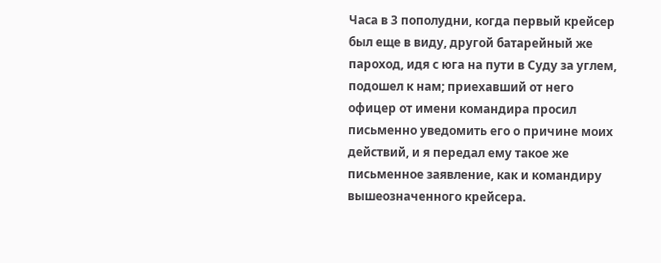Часа в 3 пополудни, когда первый крейсер был еще в виду, другой батарейный же пароход, идя с юга на пути в Суду за углем, подошел к нам; приехавший от него офицер от имени командира просил письменно уведомить его о причине моих действий, и я передал ему такое же письменное заявление, как и командиру вышеозначенного крейсера.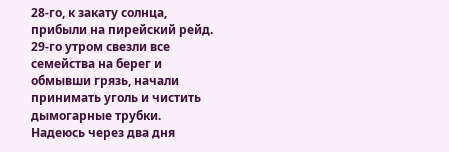28-го, к закату солнца, прибыли на пирейский рейд. 29-го утром свезли все семейства на берег и обмывши грязь, начали принимать уголь и чистить дымогарные трубки. Надеюсь через два дня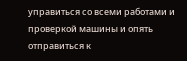управиться со всеми работами и проверкой машины и опять отправиться к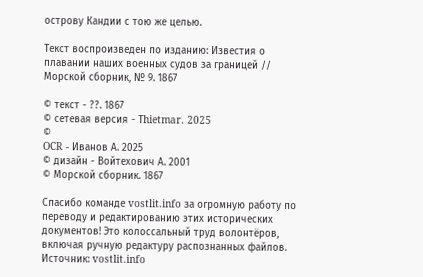острову Кандии с тою же целью.

Текст воспроизведен по изданию: Известия о плавании наших военных судов за границей // Морской сборник, № 9. 1867

© текст - ??. 1867
© сетевая версия - Тhietmar. 2025
©
OCR - Иванов А. 2025
© дизайн - Войтехович А. 2001
© Морской сборник. 1867

Спасибо команде vostlit.info за огромную работу по переводу и редактированию этих исторических документов! Это колоссальный труд волонтёров, включая ручную редактуру распознанных файлов. Источник: vostlit.info